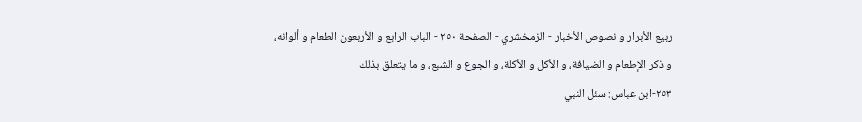ربيع الأبرار و نصوص الأخبار - الزمخشري - الصفحة ٢٥٠ - الباب الرابع و الأربعون الطعام و ألوانه، و ذكر الإطعام و الضيافة، و الأكل و الأكلة، و الجوع و الشبع، و ما يتعلق بذلك
٢٥٣-ابن عباس: سئل النبي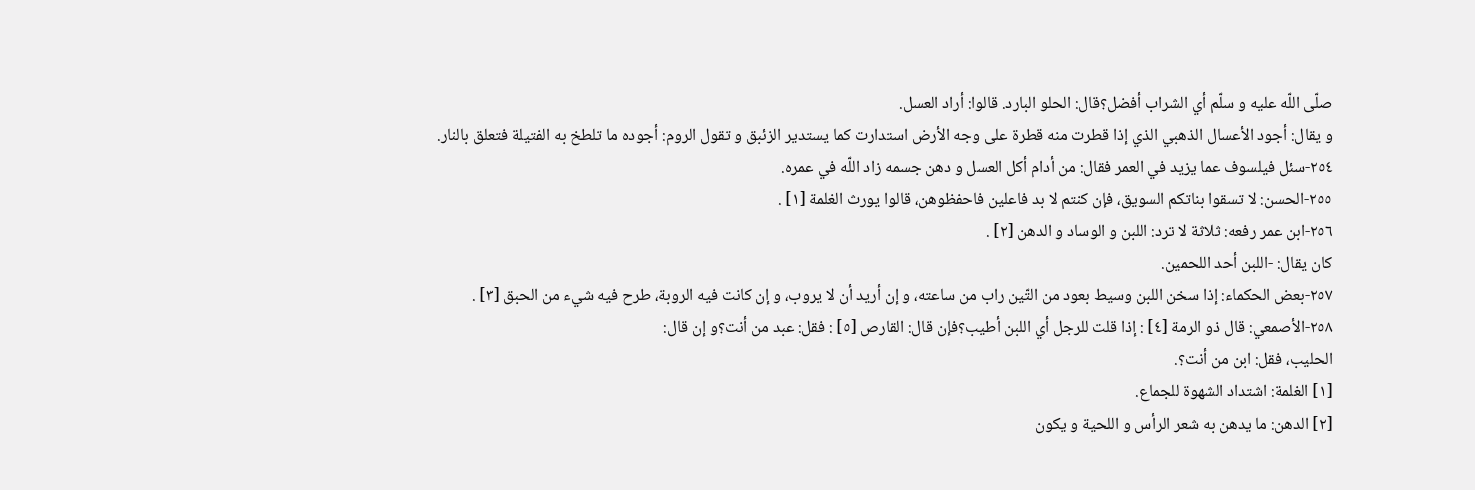صلّى اللّه عليه و سلّم أي الشراب أفضل؟قال: الحلو البارد. قالوا: أراد العسل.
و يقال: أجود الأعسال الذهبي الذي إذا قطرت منه قطرة على وجه الأرض استدارت كما يستدير الزئبق و تقول الروم: أجوده ما تلطخ به الفتيلة فتعلق بالنار.
٢٥٤-سئل فيلسوف عما يزيد في العمر فقال: من أدام أكل العسل و دهن جسمه زاد اللّه في عمره.
٢٥٥-الحسن: لا تسقوا بناتكم السويق، فإن كنتم لا بد فاعلين فاحفظوهن، قالوا يورث الغلمة [١] .
٢٥٦-ابن عمر رفعه: ثلاثة لا ترد: اللبن و الوساد و الدهن [٢] .
كان يقال: -اللبن أحد اللحمين.
٢٥٧-بعض الحكماء: إذا سخن اللبن وسيط بعود من التّين راب من ساعته، و إن أريد أن لا يروب، و إن كانت فيه الروبة، طرح فيه شيء من الحبق [٣] .
٢٥٨-الأصمعي: قال ذو الرمة [٤] : إذا قلت للرجل أي اللبن أطيب؟فإن قال: القارص [٥] : فقل: عبد من أنت؟و إن قال:
الحليب، فقل: ابن من أنت؟.
[١] الغلمة: اشتداد الشهوة للجماع.
[٢] الدهن: ما يدهن به شعر الرأس و اللحية و يكون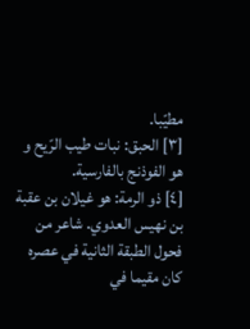مطيّبا.
[٣] الحبق: نبات طيب الرّيح و هو الفوذنج بالفارسية.
[٤] ذو الرمة: هو غيلان بن عقبة بن نهيس العدوي. شاعر من فحول الطبقة الثانية في عصره كان مقيما في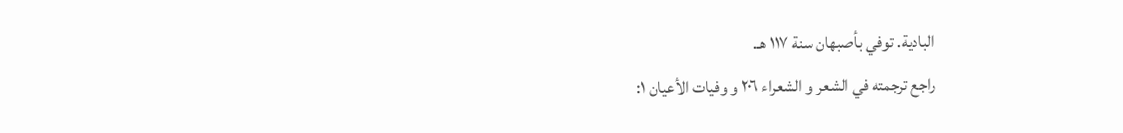البادية. توفي بأصبهان سنة ١١٧ هـ.
راجع ترجمته في الشعر و الشعراء ٢٠٦ و وفيات الأعيان ١: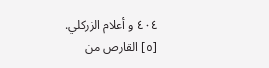٤٠٤ و أعلام الزركلي.
[٥] القارص من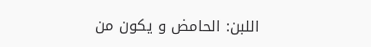اللبن: الحامض و يكون من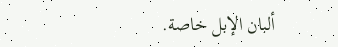ألبان الإبل خاصة.